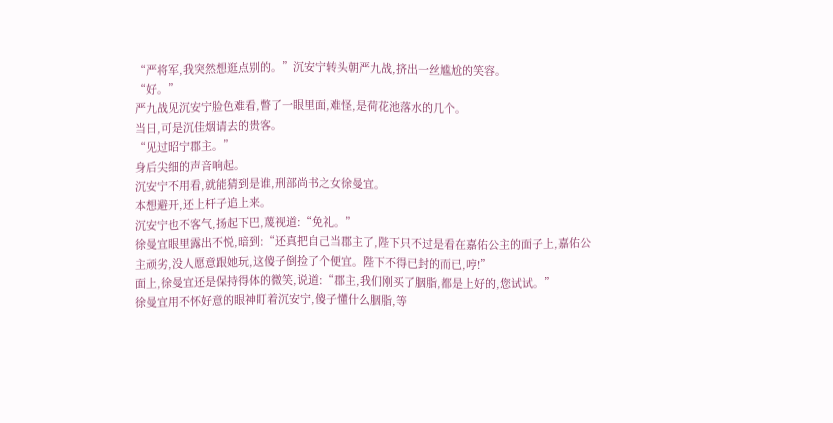“严将军,我突然想逛点别的。”沉安宁转头朝严九战,挤出一丝尴尬的笑容。
“好。”
严九战见沉安宁脸色难看,瞥了一眼里面,难怪,是荷花池落水的几个。
当日,可是沉佳烟请去的贵客。
“见过昭宁郡主。”
身后尖细的声音响起。
沉安宁不用看,就能猜到是谁,刑部尚书之女徐曼宜。
本想避开,还上杆子追上来。
沉安宁也不客气,扬起下巴,蔑视道:“免礼。”
徐曼宜眼里露出不悦,暗到:“还真把自己当郡主了,陛下只不过是看在嘉佑公主的面子上,嘉佑公主顽劣,没人愿意跟她玩,这傻子倒捡了个便宜。陛下不得已封的而已,哼!”
面上,徐曼宜还是保持得体的微笑,说道:“郡主,我们刚买了胭脂,都是上好的,您试试。”
徐曼宜用不怀好意的眼神盯着沉安宁,傻子懂什么胭脂,等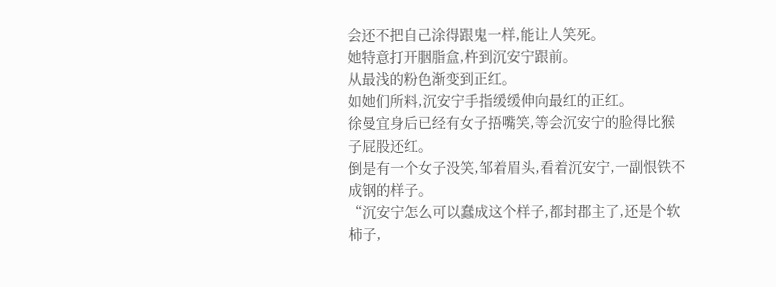会还不把自己涂得跟鬼一样,能让人笑死。
她特意打开胭脂盒,杵到沉安宁跟前。
从最浅的粉色渐变到正红。
如她们所料,沉安宁手指缓缓伸向最红的正红。
徐曼宜身后已经有女子捂嘴笑,等会沉安宁的脸得比猴子屁股还红。
倒是有一个女子没笑,邹着眉头,看着沉安宁,一副恨铁不成钢的样子。
“沉安宁怎么可以蠢成这个样子,都封郡主了,还是个软柿子,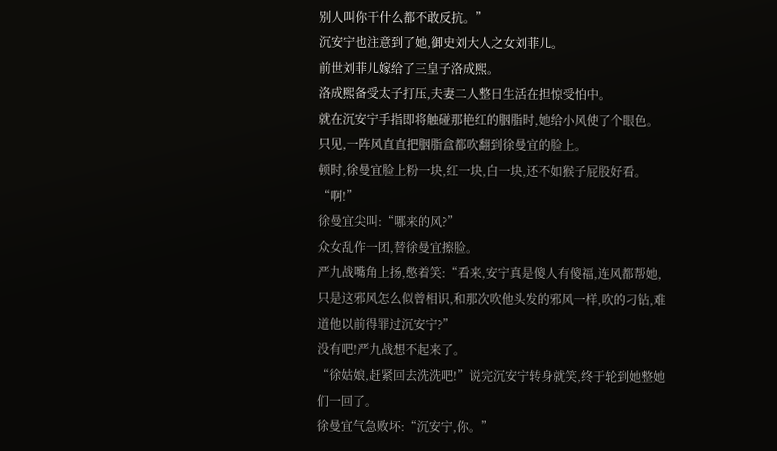别人叫你干什么都不敢反抗。”
沉安宁也注意到了她,御史刘大人之女刘菲儿。
前世刘菲儿嫁给了三皇子洛成熙。
洛成熙备受太子打压,夫妻二人整日生活在担惊受怕中。
就在沉安宁手指即将触碰那艳红的胭脂时,她给小风使了个眼色。
只见,一阵风直直把胭脂盒都吹翻到徐曼宜的脸上。
顿时,徐曼宜脸上粉一块,红一块,白一块,还不如猴子屁股好看。
“啊!”
徐曼宜尖叫:“哪来的风?”
众女乱作一团,替徐曼宜擦脸。
严九战嘴角上扬,憋着笑:“看来,安宁真是傻人有傻福,连风都帮她,只是这邪风怎么似曾相识,和那次吹他头发的邪风一样,吹的刁钻,难道他以前得罪过沉安宁?”
没有吧!严九战想不起来了。
“徐姑娘,赶紧回去洗洗吧!”说完沉安宁转身就笑,终于轮到她整她们一回了。
徐曼宜气急败坏:“沉安宁,你。”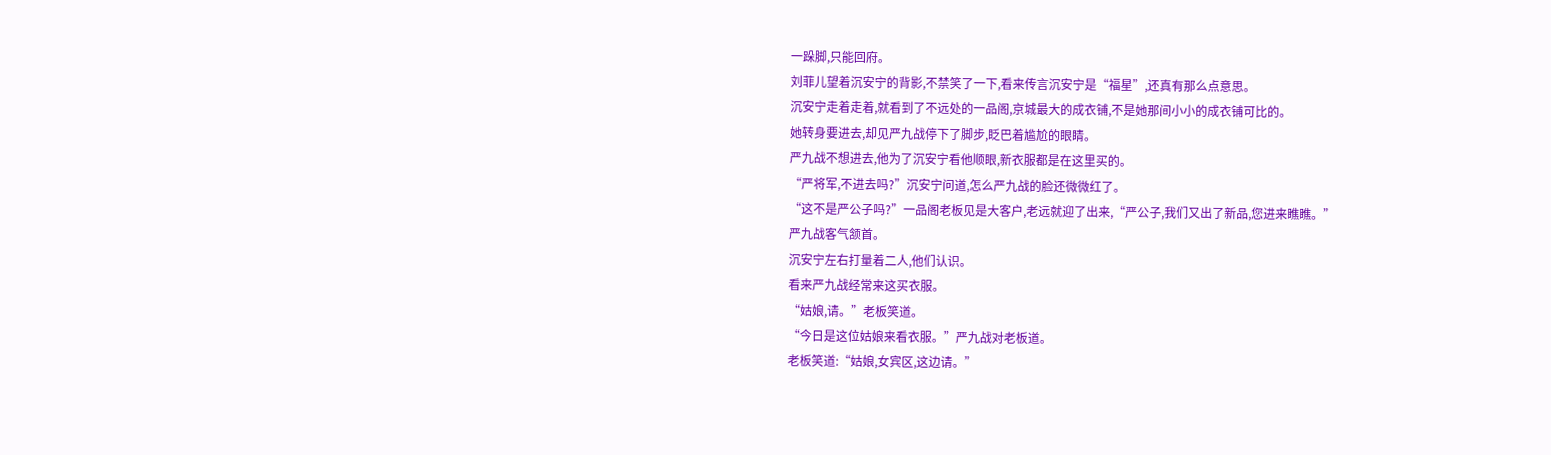一跺脚,只能回府。
刘菲儿望着沉安宁的背影,不禁笑了一下,看来传言沉安宁是“福星”,还真有那么点意思。
沉安宁走着走着,就看到了不远处的一品阁,京城最大的成衣铺,不是她那间小小的成衣铺可比的。
她转身要进去,却见严九战停下了脚步,眨巴着尴尬的眼睛。
严九战不想进去,他为了沉安宁看他顺眼,新衣服都是在这里买的。
“严将军,不进去吗?”沉安宁问道,怎么严九战的脸还微微红了。
“这不是严公子吗?”一品阁老板见是大客户,老远就迎了出来,“严公子,我们又出了新品,您进来瞧瞧。”
严九战客气颔首。
沉安宁左右打量着二人,他们认识。
看来严九战经常来这买衣服。
“姑娘,请。”老板笑道。
“今日是这位姑娘来看衣服。”严九战对老板道。
老板笑道:“姑娘,女宾区,这边请。”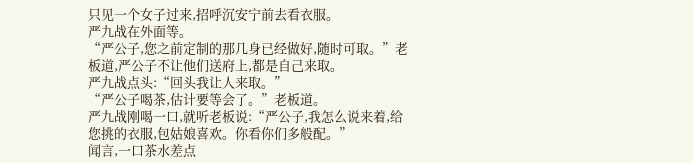只见一个女子过来,招呼沉安宁前去看衣服。
严九战在外面等。
“严公子,您之前定制的那几身已经做好,随时可取。”老板道,严公子不让他们送府上,都是自己来取。
严九战点头:“回头我让人来取。”
“严公子喝茶,估计要等会了。”老板道。
严九战刚喝一口,就听老板说:“严公子,我怎么说来着,给您挑的衣服,包姑娘喜欢。你看你们多般配。”
闻言,一口茶水差点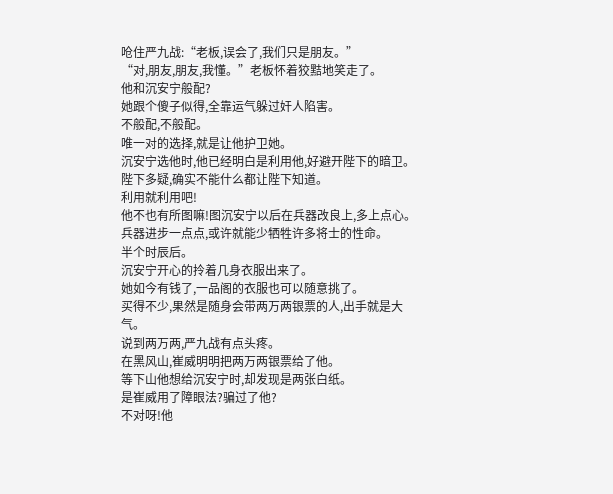呛住严九战:“老板,误会了,我们只是朋友。”
“对,朋友,朋友,我懂。”老板怀着狡黠地笑走了。
他和沉安宁般配?
她跟个傻子似得,全靠运气躲过奸人陷害。
不般配,不般配。
唯一对的选择,就是让他护卫她。
沉安宁选他时,他已经明白是利用他,好避开陛下的暗卫。
陛下多疑,确实不能什么都让陛下知道。
利用就利用吧!
他不也有所图嘛!图沉安宁以后在兵器改良上,多上点心。
兵器进步一点点,或许就能少牺牲许多将士的性命。
半个时辰后。
沉安宁开心的拎着几身衣服出来了。
她如今有钱了,一品阁的衣服也可以随意挑了。
买得不少,果然是随身会带两万两银票的人,出手就是大气。
说到两万两,严九战有点头疼。
在黑风山,崔威明明把两万两银票给了他。
等下山他想给沉安宁时,却发现是两张白纸。
是崔威用了障眼法?骗过了他?
不对呀!他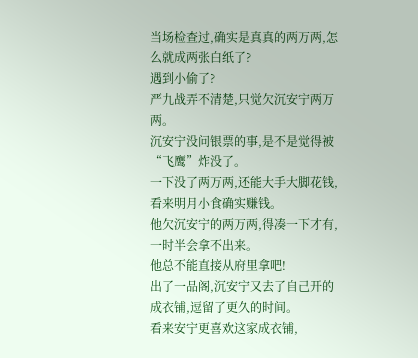当场检查过,确实是真真的两万两,怎么就成两张白纸了?
遇到小偷了?
严九战弄不清楚,只觉欠沉安宁两万两。
沉安宁没问银票的事,是不是觉得被“飞鹰”炸没了。
一下没了两万两,还能大手大脚花钱,看来明月小食确实赚钱。
他欠沉安宁的两万两,得凑一下才有,一时半会拿不出来。
他总不能直接从府里拿吧!
出了一品阁,沉安宁又去了自己开的成衣铺,逗留了更久的时间。
看来安宁更喜欢这家成衣铺,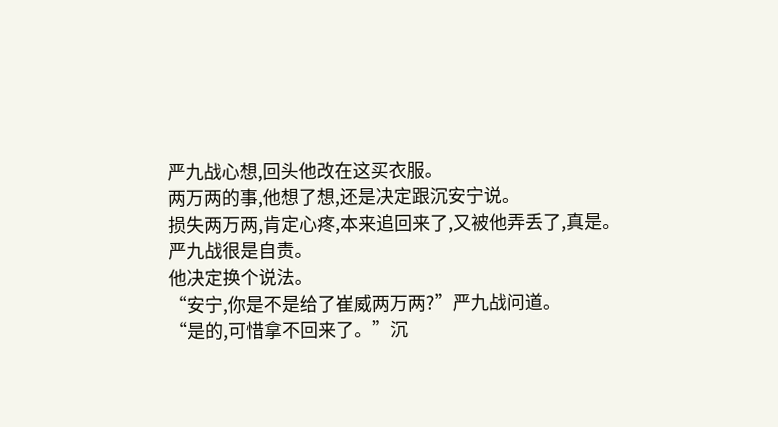严九战心想,回头他改在这买衣服。
两万两的事,他想了想,还是决定跟沉安宁说。
损失两万两,肯定心疼,本来追回来了,又被他弄丢了,真是。
严九战很是自责。
他决定换个说法。
“安宁,你是不是给了崔威两万两?”严九战问道。
“是的,可惜拿不回来了。”沉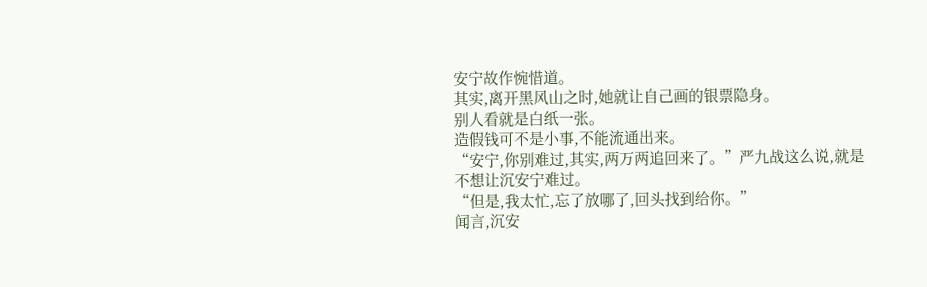安宁故作惋惜道。
其实,离开黑风山之时,她就让自己画的银票隐身。
别人看就是白纸一张。
造假钱可不是小事,不能流通出来。
“安宁,你别难过,其实,两万两追回来了。”严九战这么说,就是不想让沉安宁难过。
“但是,我太忙,忘了放哪了,回头找到给你。”
闻言,沉安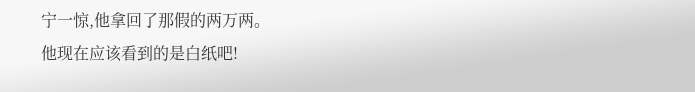宁一惊,他拿回了那假的两万两。
他现在应该看到的是白纸吧!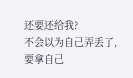还要还给我?
不会以为自己弄丢了,
要拿自己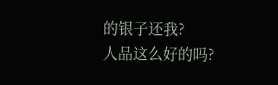的银子还我?
人品这么好的吗?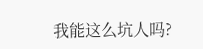我能这么坑人吗?